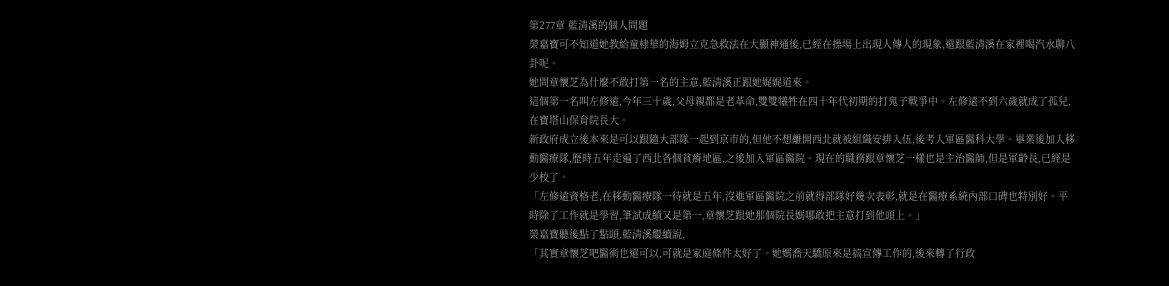第277章 藍清溪的個人問題
榮嘉寶可不知道她教給童棣華的海姆立克急救法在大顯神通後,已經在操場上出現人傳人的現象,還跟藍清溪在家裡喝汽水聊八卦呢。
她問章懷芝為什麼不敢打第一名的主意,藍清溪正跟她娓娓道來。
這個第一名叫左修遠,今年三十歲,父母親都是老革命,雙雙犧牲在四十年代初期的打鬼子戰爭中。左修遠不到六歲就成了孤兒,在寶塔山保育院長大。
新政府成立後本來是可以跟隨大部隊一起到京市的,但他不想離開西北就被組織安排入伍,後考入軍區醫科大學。畢業後加入移動醫療隊,歷時五年走遍了西北各個貧瘠地區,之後加入軍區醫院。現在的職務跟章懷芝一樣也是主治醫師,但是軍齡長,已經是少校了。
「左修遠資格老,在移動醫療隊一待就是五年,沒進軍區醫院之前就得部隊好幾次表彰,就是在醫療系統內部口碑也特別好。平時除了工作就是學習,筆試成績又是第一,章懷芝跟她那個院長媽哪敢把主意打到他頭上。」
榮嘉寶聽後點了點頭,藍清溪繼續說,
「其實章懷芝吧醫術也還可以,可就是家庭條件太好了。她媽喬天驕原來是搞宣傳工作的,後來轉了行政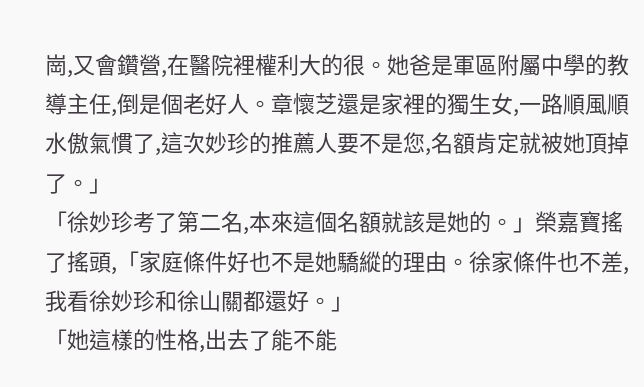崗,又會鑽營,在醫院裡權利大的很。她爸是軍區附屬中學的教導主任,倒是個老好人。章懷芝還是家裡的獨生女,一路順風順水傲氣慣了,這次妙珍的推薦人要不是您,名額肯定就被她頂掉了。」
「徐妙珍考了第二名,本來這個名額就該是她的。」榮嘉寶搖了搖頭,「家庭條件好也不是她驕縱的理由。徐家條件也不差,我看徐妙珍和徐山關都還好。」
「她這樣的性格,出去了能不能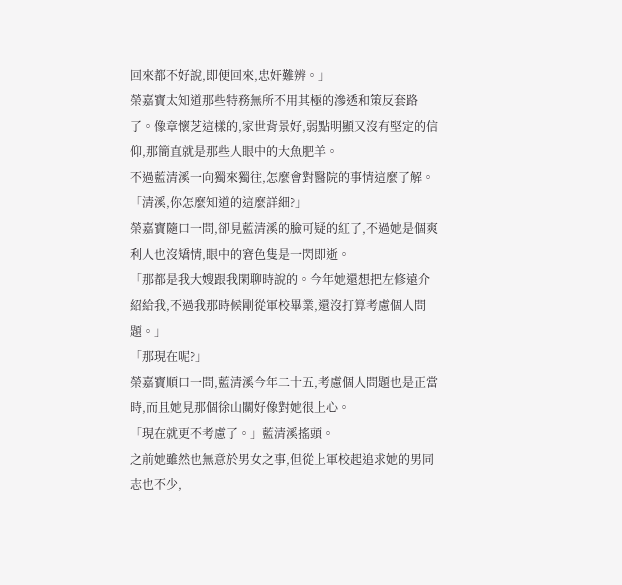回來都不好說,即便回來,忠奸難辨。」
榮嘉寶太知道那些特務無所不用其極的滲透和策反套路了。像章懷芝這樣的,家世背景好,弱點明顯又沒有堅定的信仰,那簡直就是那些人眼中的大魚肥羊。
不過藍清溪一向獨來獨往,怎麼會對醫院的事情這麼了解。
「清溪,你怎麼知道的這麼詳細?」
榮嘉寶隨口一問,卻見藍清溪的臉可疑的紅了,不過她是個爽利人也沒矯情,眼中的窘色隻是一閃即逝。
「那都是我大嫂跟我閑聊時說的。今年她還想把左修遠介紹給我,不過我那時候剛從軍校畢業,還沒打算考慮個人問題。」
「那現在呢?」
榮嘉寶順口一問,藍清溪今年二十五,考慮個人問題也是正當時,而且她見那個徐山關好像對她很上心。
「現在就更不考慮了。」藍清溪搖頭。
之前她雖然也無意於男女之事,但從上軍校起追求她的男同志也不少,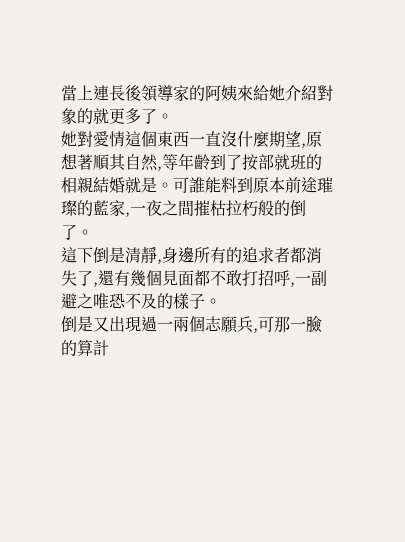當上連長後領導家的阿姨來給她介紹對象的就更多了。
她對愛情這個東西一直沒什麼期望,原想著順其自然,等年齡到了按部就班的相親結婚就是。可誰能料到原本前途璀璨的藍家,一夜之間摧枯拉朽般的倒了。
這下倒是清靜,身邊所有的追求者都消失了,還有幾個見面都不敢打招呼,一副避之唯恐不及的樣子。
倒是又出現過一兩個志願兵,可那一臉的算計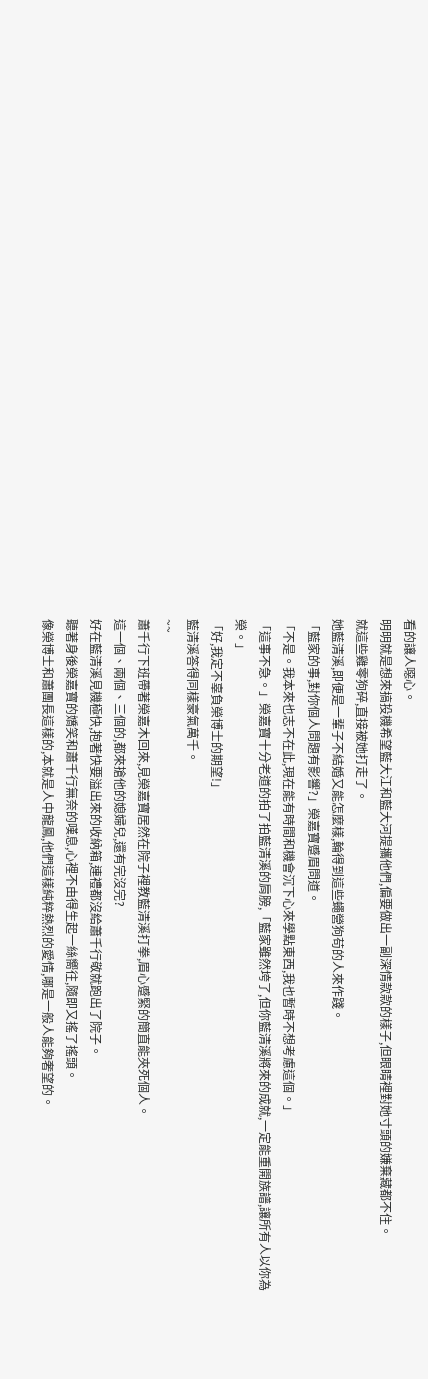看的讓人噁心。
明明就是想來搞投機希望藍大江和藍大河提攜他們,偏要做出一副深情款款的樣子,但眼睛裡對她寸頭的嫌棄藏都不住。
就這些雞零狗碎,直接被她打走了。
她藍清溪,即便是一輩子不結婚又能怎麼樣,輪得到這些蠅營狗苟的人來作踐。
「藍家的事,對你個人問題有影響?」榮嘉寶蹙眉問道。
「不是。我本來也志不在此,現在能有時間和機會沉下心來學點東西,我也暫時不想考慮這個。」
「這事不急。」榮嘉寶十分老道的拍了拍藍清溪的肩膀,「藍家雖然垮了,但你藍清溪將來的成就,一定能重開族譜,讓所有人以你為榮。」
「好,我定不辜負榮博士的期望!」
藍清溪答得同樣豪氣萬千。
~~
蕭千行下班帶著榮嘉木回來,見榮嘉寶居然在院子裡教藍清溪打拳,眉心蹙緊的簡直能夾死個人。
這一個、兩個、三個的,都來搶他的媳婦兒,還有完沒完?
好在藍清溪見機極快,抱著快要溢出來的收納箱,連禮都沒給蕭千行敬就跑出了院子。
聽著身後榮嘉寶的嬌笑和蕭千行無奈的嘆息,心裡不由得生起一絲嚮往,隨即又搖了搖頭。
像榮博士和蕭團長這樣的,本就是人中龍鳳,他們這樣純粹熱烈的愛情,哪是一般人能夠奢望的。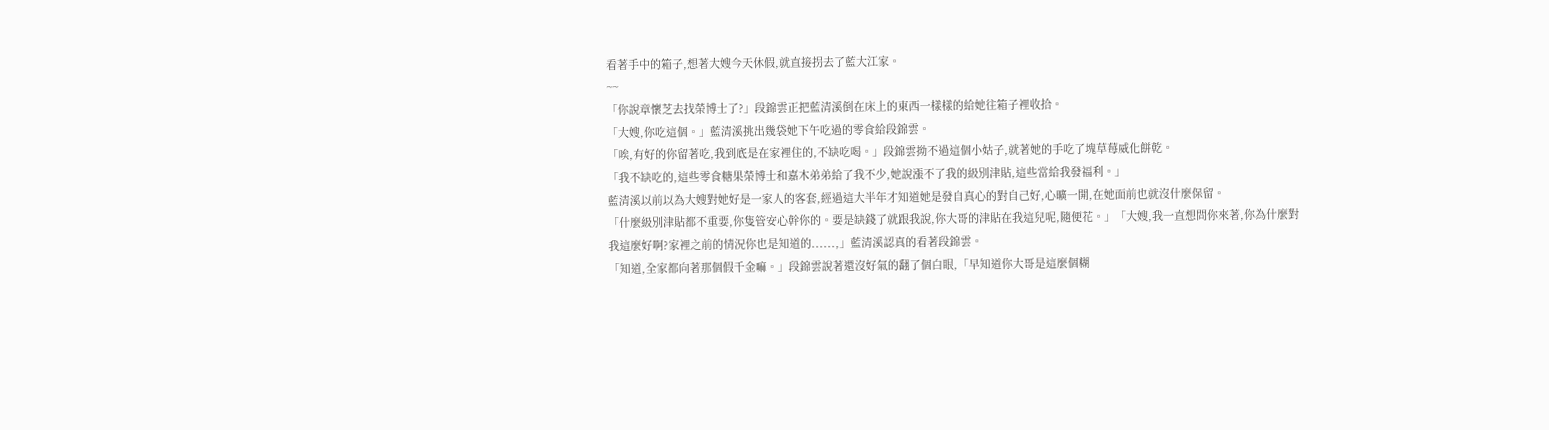看著手中的箱子,想著大嫂今天休假,就直接拐去了藍大江家。
~~
「你說章懷芝去找榮博士了?」段錦雲正把藍清溪倒在床上的東西一樣樣的給她往箱子裡收拾。
「大嫂,你吃這個。」藍清溪挑出幾袋她下午吃過的零食給段錦雲。
「唉,有好的你留著吃,我到底是在家裡住的,不缺吃喝。」段錦雲拗不過這個小姑子,就著她的手吃了塊草莓威化餅乾。
「我不缺吃的,這些零食糖果榮博士和嘉木弟弟給了我不少,她說漲不了我的級別津貼,這些當給我發福利。」
藍清溪以前以為大嫂對她好是一家人的客套,經過這大半年才知道她是發自真心的對自己好,心曠一開,在她面前也就沒什麼保留。
「什麼級別津貼都不重要,你隻管安心幹你的。要是缺錢了就跟我說,你大哥的津貼在我這兒呢,隨便花。」「大嫂,我一直想問你來著,你為什麼對我這麼好啊?家裡之前的情況你也是知道的......,」藍清溪認真的看著段錦雲。
「知道,全家都向著那個假千金嘛。」段錦雲說著還沒好氣的翻了個白眼,「早知道你大哥是這麼個糊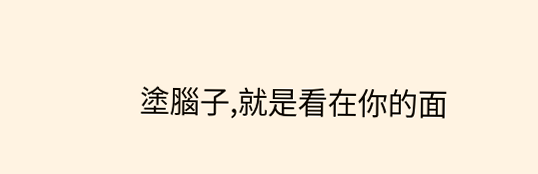塗腦子,就是看在你的面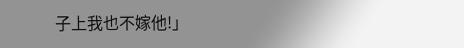子上我也不嫁他!」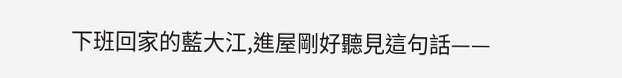下班回家的藍大江,進屋剛好聽見這句話——